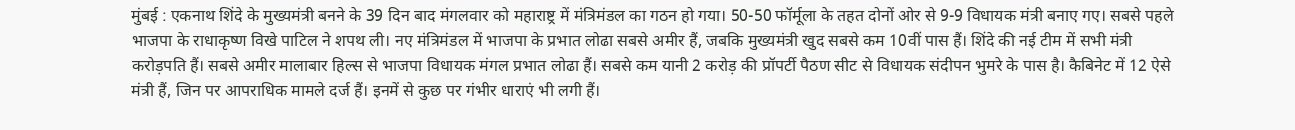मुंबई : एकनाथ शिंदे के मुख्यमंत्री बनने के 39 दिन बाद मंगलवार को महाराष्ट्र में मंत्रिमंडल का गठन हो गया। 50-50 फॉर्मूला के तहत दोनों ओर से 9-9 विधायक मंत्री बनाए गए। सबसे पहले भाजपा के राधाकृष्ण विखे पाटिल ने शपथ ली। नए मंत्रिमंडल में भाजपा के प्रभात लोढा सबसे अमीर हैं, जबकि मुख्यमंत्री खुद सबसे कम 10वीं पास हैं। शिंदे की नई टीम में सभी मंत्री करोड़पति हैं। सबसे अमीर मालाबार हिल्स से भाजपा विधायक मंगल प्रभात लोढा हैं। सबसे कम यानी 2 करोड़ की प्रॉपर्टी पैठण सीट से विधायक संदीपन भुमरे के पास है। कैबिनेट में 12 ऐसे मंत्री हैं, जिन पर आपराधिक मामले दर्ज हैं। इनमें से कुछ पर गंभीर धाराएं भी लगी हैं।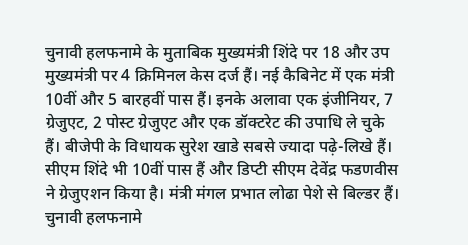चुनावी हलफनामे के मुताबिक मुख्यमंत्री शिंदे पर 18 और उप मुख्यमंत्री पर 4 क्रिमिनल केस दर्ज हैं। नई कैबिनेट में एक मंत्री 10वीं और 5 बारहवीं पास हैं। इनके अलावा एक इंजीनियर, 7 ग्रेजुएट, 2 पोस्ट ग्रेजुएट और एक डॉक्टरेट की उपाधि ले चुके हैं। बीजेपी के विधायक सुरेश खाडे सबसे ज्यादा पढ़े-लिखे हैं। सीएम शिंदे भी 10वीं पास हैं और डिप्टी सीएम देवेंद्र फडणवीस ने ग्रेजुएशन किया है। मंत्री मंगल प्रभात लोढा पेशे से बिल्डर हैं। चुनावी हलफनामे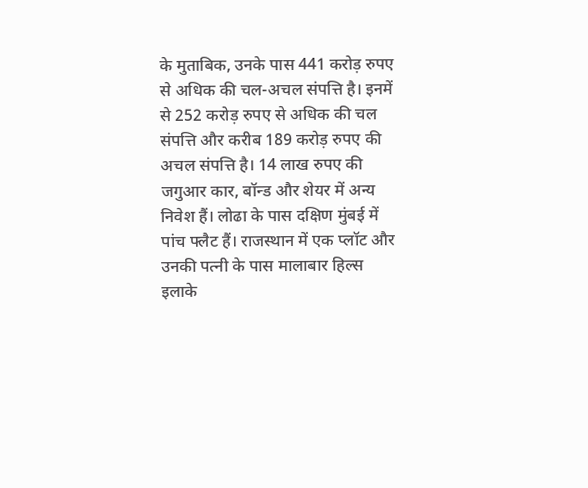के मुताबिक, उनके पास 441 करोड़ रुपए से अधिक की चल-अचल संपत्ति है। इनमें से 252 करोड़ रुपए से अधिक की चल संपत्ति और करीब 189 करोड़ रुपए की अचल संपत्ति है। 14 लाख रुपए की जगुआर कार, बॉन्ड और शेयर में अन्य निवेश हैं। लोढा के पास दक्षिण मुंबई में पांच फ्लैट हैं। राजस्थान में एक प्लॉट और उनकी पत्नी के पास मालाबार हिल्स इलाके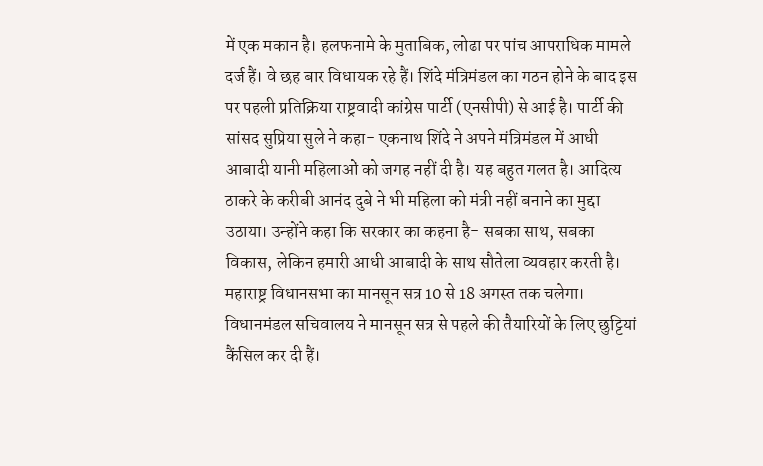में एक मकान है। हलफनामे के मुताबिक, लोढा पर पांच आपराधिक मामले दर्ज हैं। वे छह बार विधायक रहे हैं। शिंदे मंत्रिमंडल का गठन होने के बाद इस पर पहली प्रतिक्रिया राष्ट्रवादी कांग्रेस पार्टी (एनसीपी) से आई है। पार्टी की सांसद सुप्रिया सुले ने कहा- एकनाथ शिंदे ने अपने मंत्रिमंडल में आधी आबादी यानी महिलाओं को जगह नहीं दी है। यह बहुत गलत है। आदित्य ठाकरे के करीबी आनंद दुबे ने भी महिला को मंत्री नहीं बनाने का मुद्दा उठाया। उन्होंने कहा कि सरकार का कहना है- सबका साथ, सबका विकास, लेकिन हमारी आधी आबादी के साथ सौतेला व्यवहार करती है। महाराष्ट्र विधानसभा का मानसून सत्र 10 से 18 अगस्त तक चलेगा। विधानमंडल सचिवालय ने मानसून सत्र से पहले की तैयारियों के लिए छुट्टियां कैंसिल कर दी हैं।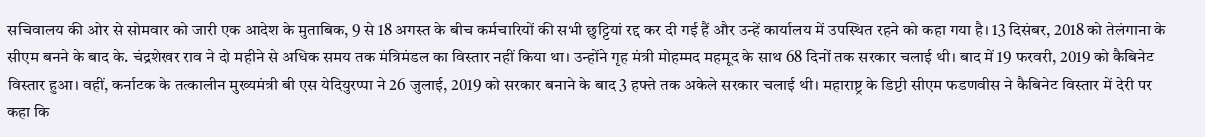सचिवालय की ओर से सोमवार को जारी एक आदेश के मुताबिक, 9 से 18 अगस्त के बीच कर्मचारियों की सभी छुट्टियां रद्द कर दी गई हैं और उन्हें कार्यालय में उपस्थित रहने को कहा गया है। 13 दिसंबर, 2018 को तेलंगाना के सीएम बनने के बाद के. चंद्रशेखर राव ने दो महीने से अधिक समय तक मंत्रिमंडल का विस्तार नहीं किया था। उन्होंने गृह मंत्री मोहम्मद महमूद के साथ 68 दिनों तक सरकार चलाई थी। बाद में 19 फरवरी, 2019 को कैबिनेट विस्तार हुआ। वहीं, कर्नाटक के तत्कालीन मुख्यमंत्री बी एस येदियुरप्पा ने 26 जुलाई, 2019 को सरकार बनाने के बाद 3 हफ्ते तक अकेले सरकार चलाई थी। महाराष्ट्र के डिप्टी सीएम फडणवीस ने कैबिनेट विस्तार में देरी पर कहा कि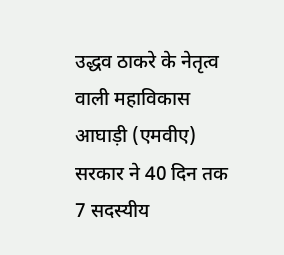उद्धव ठाकरे के नेतृत्व वाली महाविकास आघाड़ी (एमवीए) सरकार ने 40 दिन तक 7 सदस्यीय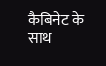कैबिनेट के साथ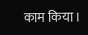काम किया।